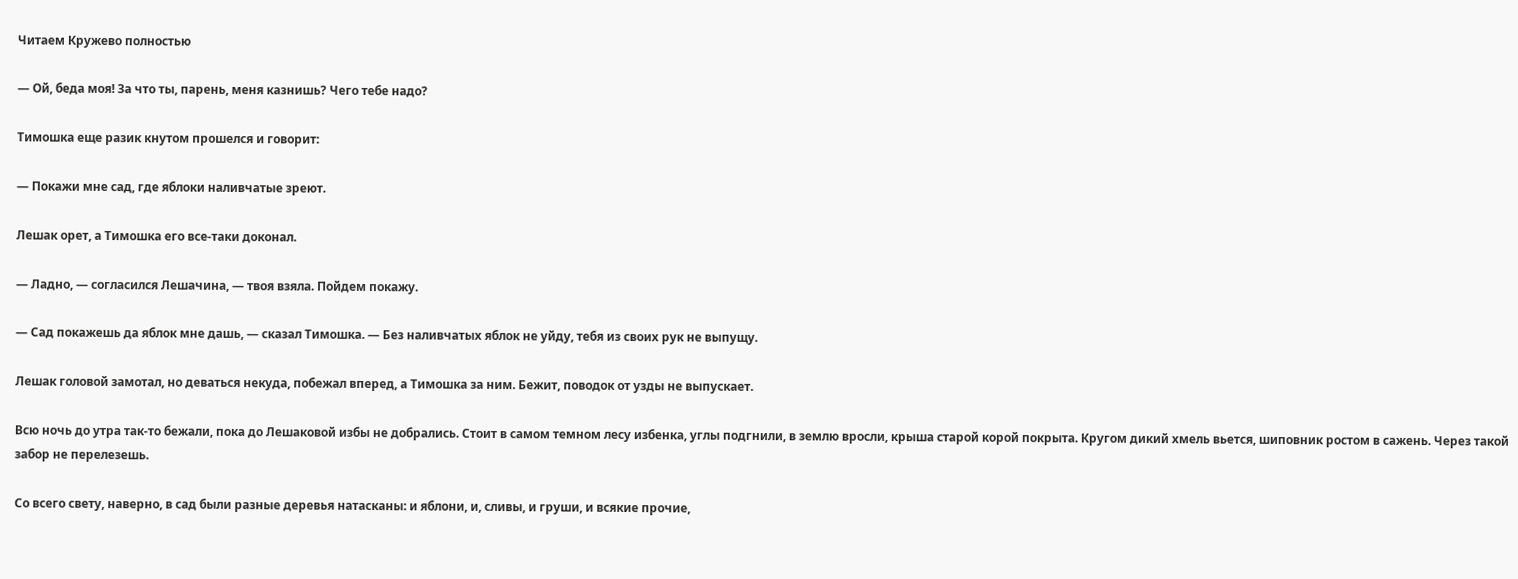Читаем Кружево полностью

— Ой, беда моя! За что ты, парень, меня казнишь? Чего тебе надо?

Тимошка еще разик кнутом прошелся и говорит:

— Покажи мне сад, где яблоки наливчатые зреют.

Лешак орет, а Тимошка его все-таки доконал.

— Ладно, — согласился Лешачина, — твоя взяла. Пойдем покажу.

— Сад покажешь да яблок мне дашь, — сказал Тимошка. — Без наливчатых яблок не уйду, тебя из своих рук не выпущу.

Лешак головой замотал, но деваться некуда, побежал вперед, а Тимошка за ним. Бежит, поводок от узды не выпускает.

Всю ночь до утра так-то бежали, пока до Лешаковой избы не добрались. Стоит в самом темном лесу избенка, углы подгнили, в землю вросли, крыша старой корой покрыта. Кругом дикий хмель вьется, шиповник ростом в сажень. Через такой забор не перелезешь.

Со всего свету, наверно, в сад были разные деревья натасканы: и яблони, и, сливы, и груши, и всякие прочие,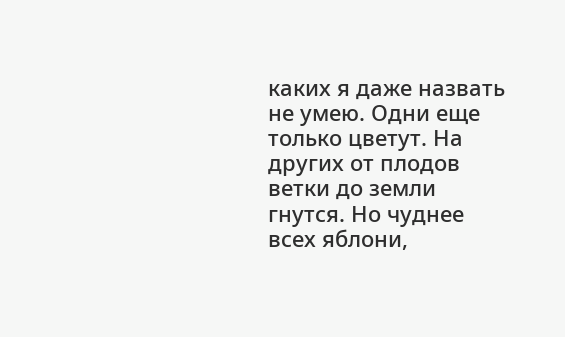каких я даже назвать не умею. Одни еще только цветут. На других от плодов ветки до земли гнутся. Но чуднее всех яблони,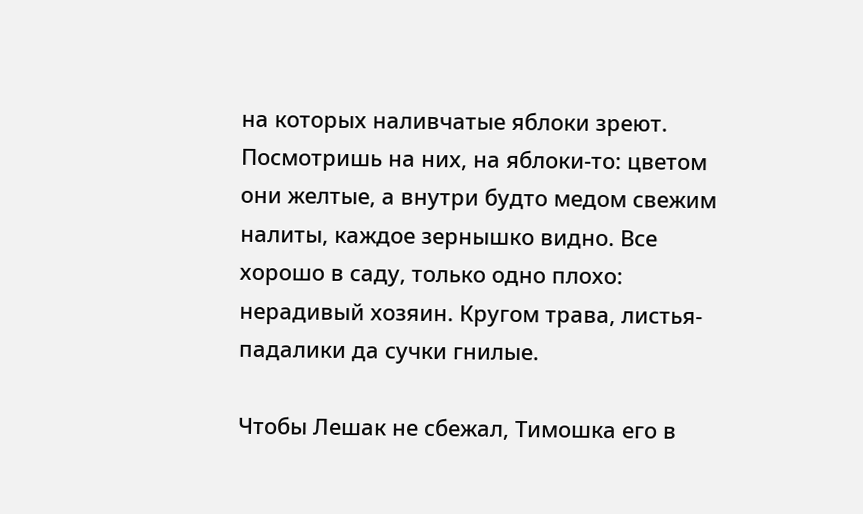на которых наливчатые яблоки зреют. Посмотришь на них, на яблоки-то: цветом они желтые, а внутри будто медом свежим налиты, каждое зернышко видно. Все хорошо в саду, только одно плохо: нерадивый хозяин. Кругом трава, листья-падалики да сучки гнилые.

Чтобы Лешак не сбежал, Тимошка его в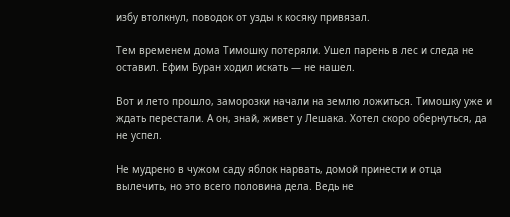избу втолкнул, поводок от узды к косяку привязал.

Тем временем дома Тимошку потеряли. Ушел парень в лес и следа не оставил. Ефим Буран ходил искать — не нашел.

Вот и лето прошло, заморозки начали на землю ложиться. Тимошку уже и ждать перестали. А он, знай, живет у Лешака. Хотел скоро обернуться, да не успел.

Не мудрено в чужом саду яблок нарвать, домой принести и отца вылечить, но это всего половина дела. Ведь не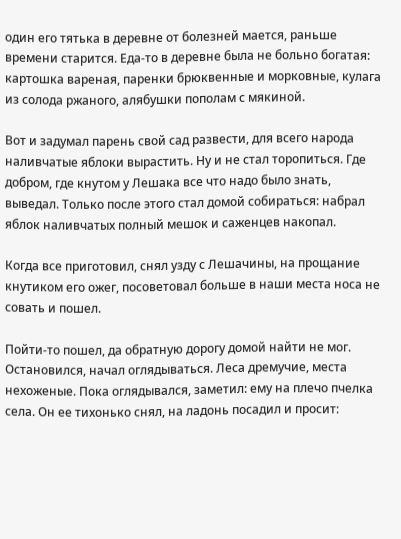один его тятька в деревне от болезней мается, раньше времени старится. Еда-то в деревне была не больно богатая: картошка вареная, паренки брюквенные и морковные, кулага из солода ржаного, алябушки пополам с мякиной.

Вот и задумал парень свой сад развести, для всего народа наливчатые яблоки вырастить. Ну и не стал торопиться. Где добром, где кнутом у Лешака все что надо было знать, выведал. Только после этого стал домой собираться: набрал яблок наливчатых полный мешок и саженцев накопал.

Когда все приготовил, снял узду с Лешачины, на прощание кнутиком его ожег, посоветовал больше в наши места носа не совать и пошел.

Пойти-то пошел, да обратную дорогу домой найти не мог. Остановился, начал оглядываться. Леса дремучие, места нехоженые. Пока оглядывался, заметил: ему на плечо пчелка села. Он ее тихонько снял, на ладонь посадил и просит: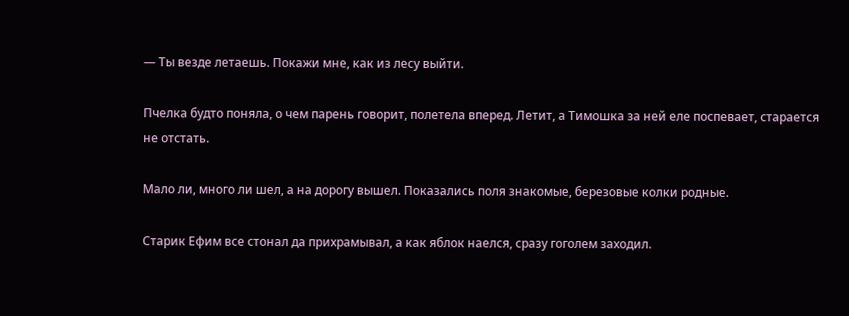— Ты везде летаешь. Покажи мне, как из лесу выйти.

Пчелка будто поняла, о чем парень говорит, полетела вперед. Летит, а Тимошка за ней еле поспевает, старается не отстать.

Мало ли, много ли шел, а на дорогу вышел. Показались поля знакомые, березовые колки родные.

Старик Ефим все стонал да прихрамывал, а как яблок наелся, сразу гоголем заходил.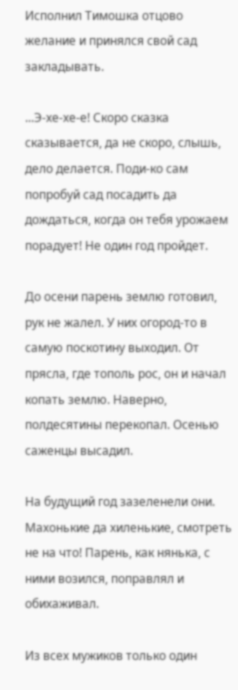Исполнил Тимошка отцово желание и принялся свой сад закладывать.

...Э-хе-хе-е! Скоро сказка сказывается, да не скоро, слышь, дело делается. Поди-ко сам попробуй сад посадить да дождаться, когда он тебя урожаем порадует! Не один год пройдет.

До осени парень землю готовил, рук не жалел. У них огород-то в самую поскотину выходил. От прясла, где тополь рос, он и начал копать землю. Наверно, полдесятины перекопал. Осенью саженцы высадил.

На будущий год зазеленели они. Махонькие да хиленькие, смотреть не на что! Парень, как нянька, с ними возился, поправлял и обихаживал.

Из всех мужиков только один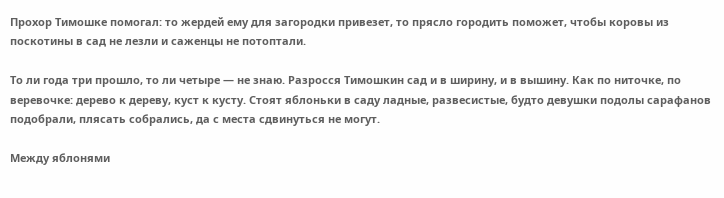Прохор Тимошке помогал: то жердей ему для загородки привезет, то прясло городить поможет, чтобы коровы из поскотины в сад не лезли и саженцы не потоптали.

То ли года три прошло, то ли четыре — не знаю. Разросся Тимошкин сад и в ширину, и в вышину. Как по ниточке, по веревочке: дерево к дереву, куст к кусту. Стоят яблоньки в саду ладные, развесистые, будто девушки подолы сарафанов подобрали, плясать собрались, да с места сдвинуться не могут.

Между яблонями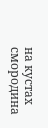на кустах смородина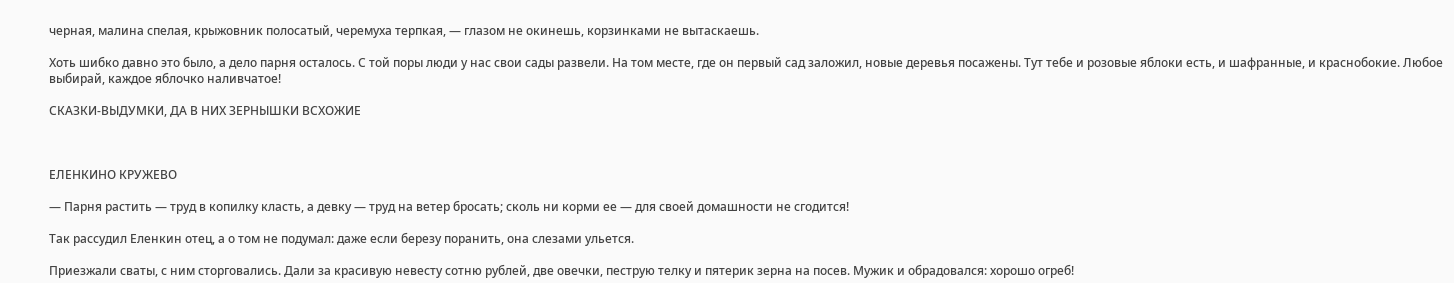черная, малина спелая, крыжовник полосатый, черемуха терпкая, — глазом не окинешь, корзинками не вытаскаешь.

Хоть шибко давно это было, а дело парня осталось. С той поры люди у нас свои сады развели. На том месте, где он первый сад заложил, новые деревья посажены. Тут тебе и розовые яблоки есть, и шафранные, и краснобокие. Любое выбирай, каждое яблочко наливчатое!

СКАЗКИ-ВЫДУМКИ, ДА В НИХ ЗЕРНЫШКИ ВСХОЖИЕ



ЕЛЕНКИНО КРУЖЕВО

— Парня растить — труд в копилку класть, а девку — труд на ветер бросать; сколь ни корми ее — для своей домашности не сгодится!

Так рассудил Еленкин отец, а о том не подумал: даже если березу поранить, она слезами ульется.

Приезжали сваты, с ним сторговались. Дали за красивую невесту сотню рублей, две овечки, пеструю телку и пятерик зерна на посев. Мужик и обрадовался: хорошо огреб!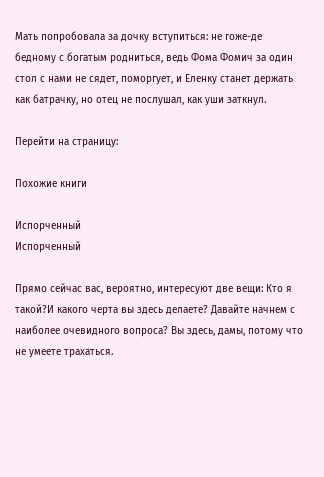Мать попробовала за дочку вступиться: не гоже-де бедному с богатым родниться, ведь Фома Фомич за один стол с нами не сядет, поморгует, и Еленку станет держать как батрачку, но отец не послушал, как уши заткнул.

Перейти на страницу:

Похожие книги

Испорченный
Испорченный

Прямо сейчас вас, вероятно, интересуют две вещи: Кто я такой?И какого черта вы здесь делаете? Давайте начнем с наиболее очевидного вопроса? Вы здесь, дамы, потому что не умеете трахаться.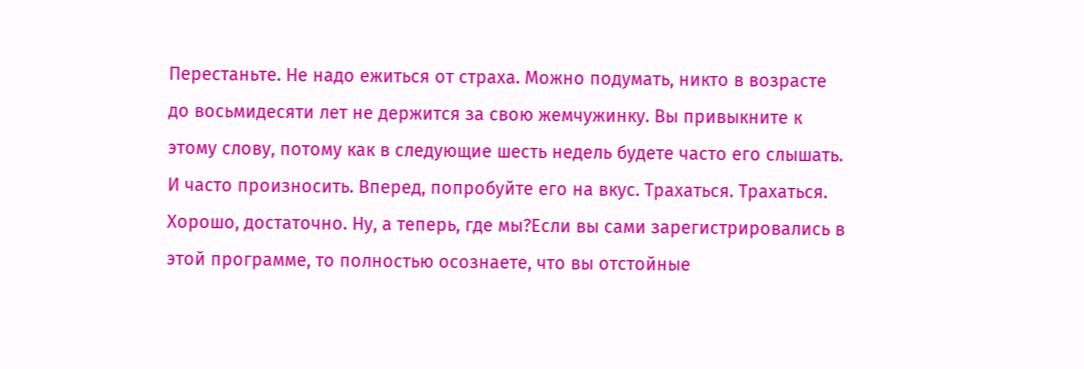Перестаньте. Не надо ежиться от страха. Можно подумать, никто в возрасте до восьмидесяти лет не держится за свою жемчужинку. Вы привыкните к этому слову, потому как в следующие шесть недель будете часто его слышать. И часто произносить. Вперед, попробуйте его на вкус. Трахаться. Трахаться. Хорошо, достаточно. Ну, а теперь, где мы?Если вы сами зарегистрировались в этой программе, то полностью осознаете, что вы отстойные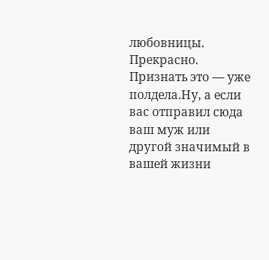любовницы. Прекрасно. Признать это — уже полдела.Ну, а если вас отправил сюда ваш муж или другой значимый в вашей жизни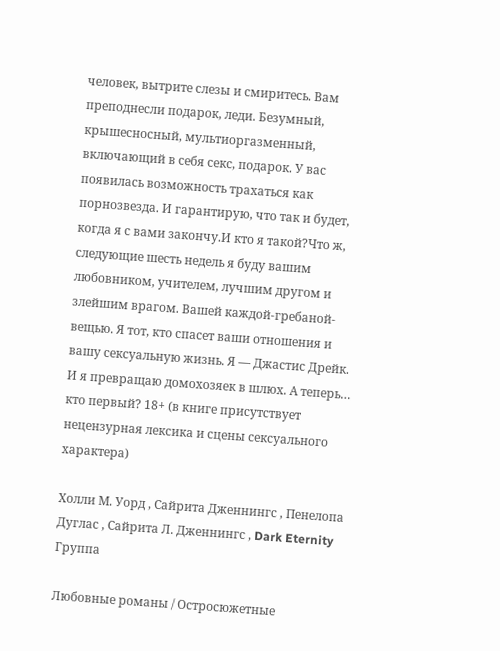человек, вытрите слезы и смиритесь. Вам преподнесли подарок, леди. Безумный, крышесносный, мультиоргазменный, включающий в себя секс, подарок. У вас появилась возможность трахаться как порнозвезда. И гарантирую, что так и будет, когда я с вами закончу.И кто я такой?Что ж, следующие шесть недель я буду вашим любовником, учителем, лучшим другом и злейшим врагом. Вашей каждой-гребаной-вещью. Я тот, кто спасет ваши отношения и вашу сексуальную жизнь. Я — Джастис Дрейк. И я превращаю домохозяек в шлюх. А теперь… кто первый? 18+ (в книге присутствует нецензурная лексика и сцены сексуального характера)

Холли М. Уорд , Сайрита Дженнингс , Пенелопа Дуглас , Сайрита Л. Дженнингс , Dark Eternity Группа

Любовные романы / Остросюжетные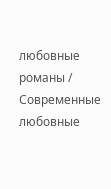любовные романы / Современные любовные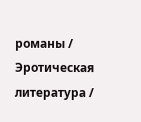романы / Эротическая литература /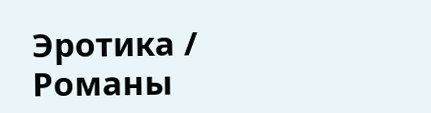Эротика / Романы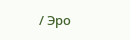/ Эро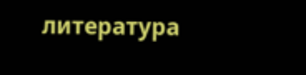литература